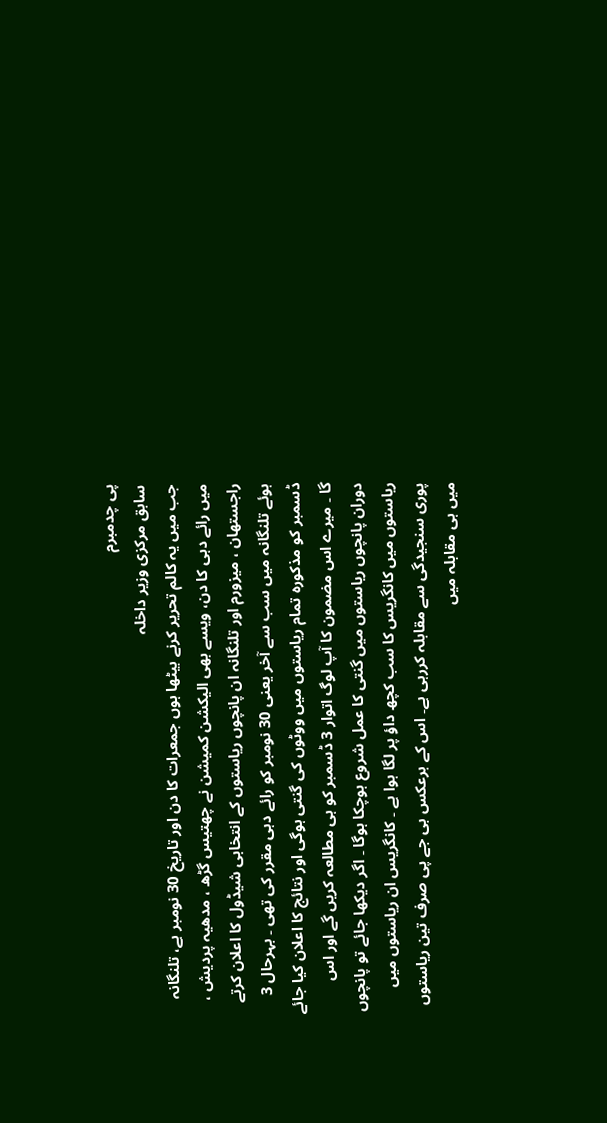پی چدمبرم
سابق مرکزی وزیر داخلہ
جب میں یہ کالم تحریر کرنے بیٹھا ہوں جمعرات کا دن اور تاریخ 30 نومبر ہے، تلنگانہ میں رائے دہی کا دن، ویسے بھی الیکشن کمیشن نے چھتیس گڑھ ، مدھیہ پردیش ، راجستھان ، میزورم اور تلنگانہ ان پانچوں ریاستوں کے انتخابی شیڈول کا اعلان کرتے ہوئے تلنگانہ میں سب سے آخر یعنی 30 نومبر کو رائے دہی مقرر کی تھی ۔ بہرحال 3 ڈسمبر کو مذکورہ تمام ریاستوں میں ووٹوں کی گنتی ہوگی اور نتائج کا اعلان کیا جائے گا ۔ میرے اس مضمون کا آپ لوگ اتوار 3 ڈسمبر کو ہی مطالعہ کریں گے اور اس دوران پانچوں ریاستوں میں گنتی کا عمل شروع ہوچکا ہوگا ۔ اگر دیکھا جائے تو پانچوں ریاستوں میں کانگریس کا سب کچھ داؤ پر لگا ہوا ہے ۔ کانگریس ان ریاستوں میں پوری سنجیدگی سے مقابلہ کررہی ہے۔ اس کے برعکس بی جے پی صرف تین ریاستوں میں ہی مقابلہ میں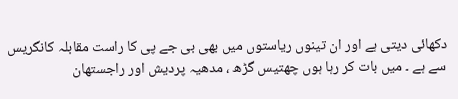دکھائی دیتی ہے اور ان تینوں ریاستوں میں بھی بی جے پی کا راست مقابلہ کانگریس سے ہے ۔ میں بات کر رہا ہوں چھتیس گڑھ ، مدھیہ پردیش اور راجستھان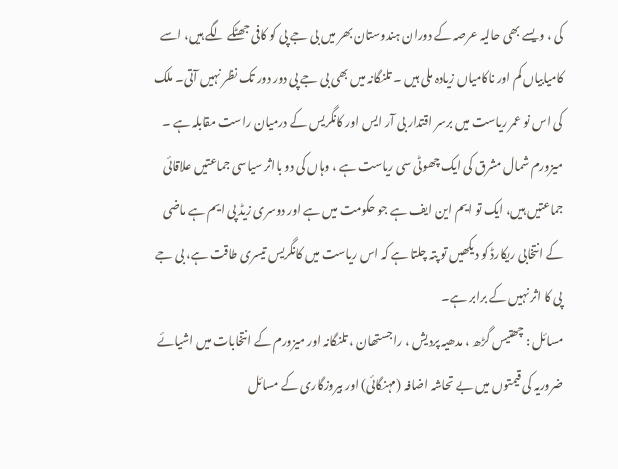کی ، ویسے بھی حالیہ عرصہ کے دوران ہندوستان بھر میں بی جے پی کو کافی جھٹکے لگے ہیں، اسے کامیابیاں کم اور ناکامیاں زیادہ ملی ہیں ۔ تلنگانہ میں بھی بی جے پی دور دور تک نظر نہیں آتی۔ ملک کی اس نو عمر ریاست میں برسر اقتدار بی آر ایس اور کانگریس کے درمیان راست مقابلہ ہے ۔ میزورم شمال مشرق کی ایک چھوٹی سی ریاست ہے ، وہاں کی دو بااثر سیاسی جماعتیں علاقائی جماعتیں ہیں، ایک تو ایم این ایف ہے جو حکومت میں ہے اور دوسری زیڈ پی ایم ہے ماضی کے انتخابی ریکارڈ کو دیکھیں تو پتہ چلتا ہے کہ اس ریاست میں کانگریس تیسری طاقت ہے، بی جے پی کا اثر نہیں کے برابر ہے۔
مسائل : چھتیس گڑھ ، مدھیہ پردیش ، راجستھان ، تلنگانہ اور میزورم کے انتخابات میں اشیائے ضروریہ کی قیمتوں میں بے تحاشہ اضافہ (مہنگائی) اور بیروزگاری کے مسائل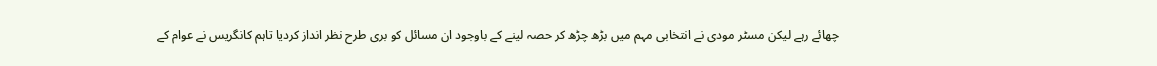چھائے رہے لیکن مسٹر مودی نے انتخابی مہم میں بڑھ چڑھ کر حصہ لینے کے باوجود ان مسائل کو بری طرح نظر انداز کردیا تاہم کانگریس نے عوام کے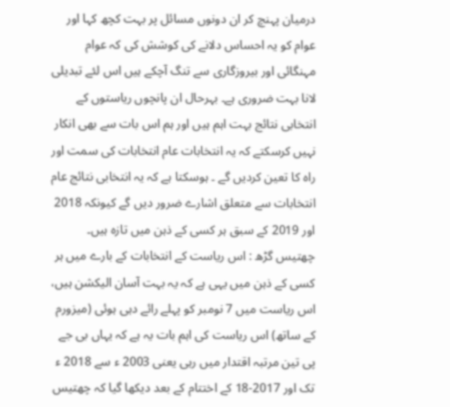درمیان پہنچ کر ان دونوں مسائل پر بہت کچھ کہا اور عوام کو یہ احساس دلانے کی کوشش کی کہ عوام مہنگائی اور بیروزگاری سے تنگ آچکے ہیں اس لئے تبدیلی لانا بہت ضروری ہے۔ بہرحال ان پانچوں ریاستوں کے انتخابی نتائج بہت اہم ہیں اور ہم اس بات سے بھی انکار نہیں کرسکتے کہ یہ انتخابات عام انتخابات کی سمت اور راہ کا تعین کردیں گے ۔ ہوسکتا ہے کہ یہ انتخابی نتائج عام انتخابات سے متعلق اشارے ضرور دیں گے کیونکہ 2018 اور 2019 کے سبق ہر کسی کے ذہن میں تازہ ہیں۔
چھتیس گڑھ : اس ریاست کے انتخابات کے بارے میں ہر کسی کے ذہن میں یہی ہے کہ یہ بہت آسان الیکشن ہیں، اس ریاست میں 7 نومبر کو پہلے رائے دہی ہوئی (میزورم کے ساتھ) اس ریاست کی اہم بات یہ ہے کہ یہاں بی جے پی تین مرتبہ اقتدار میں رہی یعنی 2003 ء سے 2018 ء تک اور 2017-18 کے اختتام کے بعد دیکھا گیا کہ چھتیس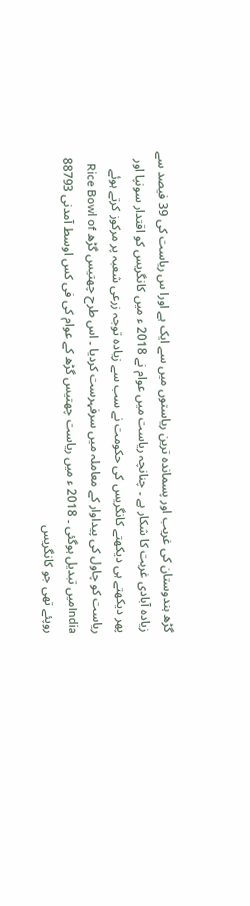گڑھ ہندوستان کی غریب اور پسماندہ ترین ریاستوں میں سے ایک ہے اورا س ریاست کی 39 فیصد سے زیادہ آبادی غربت کا شکار ہے ۔ چنانچہ ریاست میں عوام نے 2018 ء میں کانگریس کو اقتدار سونپا اور پھر دیکھتے ہی دیکھتے کانگریس کی حکومت نے سب سے زیادہ توجہ زرعی شعبہ پر مرکوز کرتے ہوئے ریاست کو چاول کی پیداوار کے معاملہ میں سرفہرست کردیا ۔ اس طرح چھتیس گڑھ Rice Bowl of Indiaمیں تبدیل ہوگئی ۔ 2018 ء میں ریاست چھتیس گڑھ کے عوام کی فی کس اوسط آمدنی 88793 روپئے تھی جو کانگریس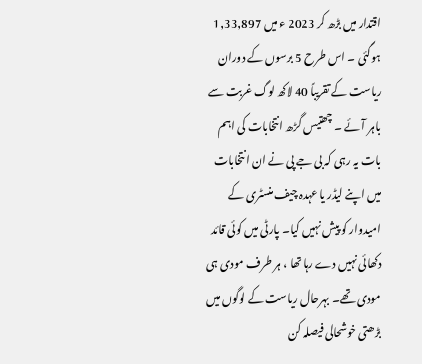اقتدار میں بڑھ کر 2023 ء میں 1,33,897 ہوگئی ۔ اس طرح 5 برسوں کے دوران ریاست کے تقریباً 40 لاکھ لوگ غربت سے باہر آئے ۔ چھتیس گڑھ انتخابات کی اہم بات یہ رہی کہ بی جے پی نے ان انتخابات میں اپنے لیڈر یا عہدہ چیف منسٹری کے امیدوار کو پیش نہیں کیا۔ پارٹی میں کوئی قائد دکھائی نہیں دے رہا تھا ، ہر طرف مودی ہی مودی تھے۔ بہرحال ریاست کے لوگوں میں بڑھتی خوشحالی فیصلہ کن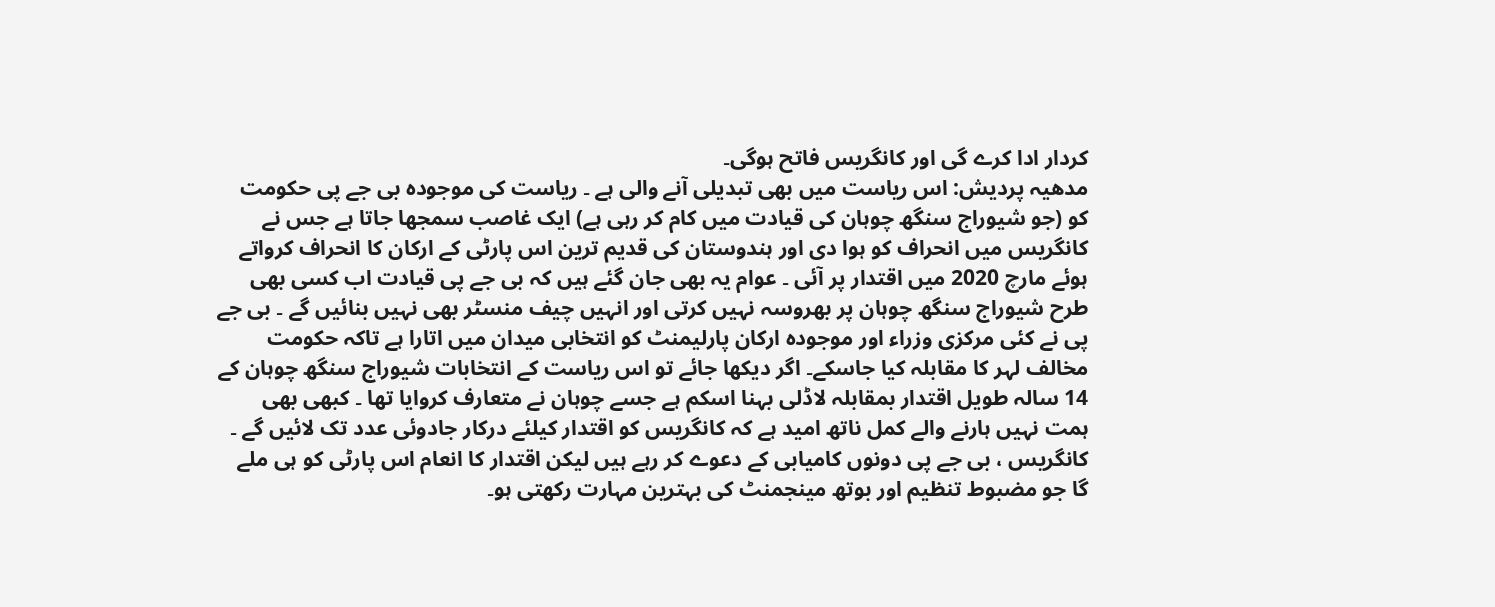کردار ادا کرے گی اور کانگریس فاتح ہوگی۔
مدھیہ پردیش: اس ریاست میں بھی تبدیلی آنے والی ہے ۔ ریاست کی موجودہ بی جے پی حکومت کو (جو شیوراج سنگھ چوہان کی قیادت میں کام کر رہی ہے) ایک غاصب سمجھا جاتا ہے جس نے کانگریس میں انحراف کو ہوا دی اور ہندوستان کی قدیم ترین اس پارٹی کے ارکان کا انحراف کرواتے ہوئے مارچ 2020 میں اقتدار پر آئی ۔ عوام یہ بھی جان گئے ہیں کہ بی جے پی قیادت اب کسی بھی طرح شیوراج سنگھ چوہان پر بھروسہ نہیں کرتی اور انہیں چیف منسٹر بھی نہیں بنائیں گے ۔ بی جے پی نے کئی مرکزی وزراء اور موجودہ ارکان پارلیمنٹ کو انتخابی میدان میں اتارا ہے تاکہ حکومت مخالف لہر کا مقابلہ کیا جاسکے۔ اگر دیکھا جائے تو اس ریاست کے انتخابات شیوراج سنگھ چوہان کے 14 سالہ طویل اقتدار بمقابلہ لاڈلی بہنا اسکم ہے جسے چوہان نے متعارف کروایا تھا ۔ کبھی بھی ہمت نہیں ہارنے والے کمل ناتھ امید ہے کہ کانگریس کو اقتدار کیلئے درکار جادوئی عدد تک لائیں گے ۔ کانگریس ، بی جے پی دونوں کامیابی کے دعوے کر رہے ہیں لیکن اقتدار کا انعام اس پارٹی کو ہی ملے گا جو مضبوط تنظیم اور بوتھ مینجمنٹ کی بہترین مہارت رکھتی ہو۔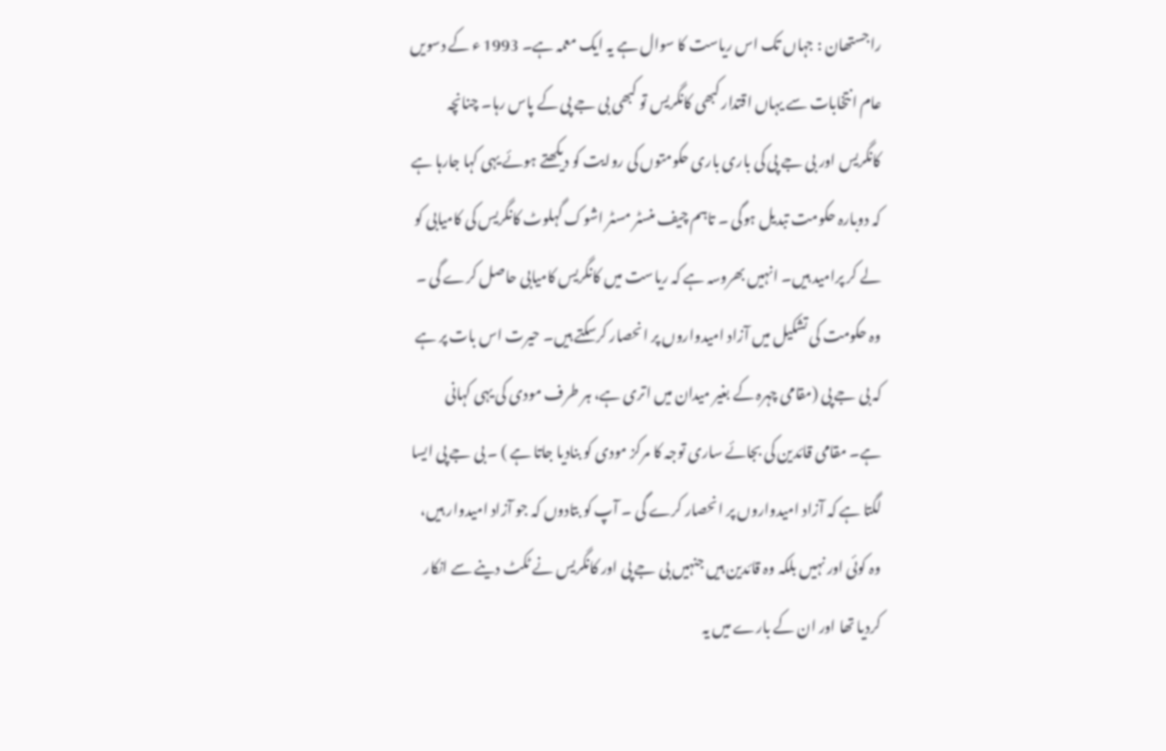راجستھان : جہاں تک اس ریاست کا سوال ہے یہ ایک معمہ ہے۔ 1993 ء کے دسویں عام انتخابات سے یہاں اقتدار کبھی کانگریس تو کبھی بی جے پی کے پاس رہا۔ چنانچہ کانگریس اور بی جے پی کی باری باری حکومتوں کی روایت کو دیکھتے ہوئے یہی کہا جارہا ہے کہ دوبارہ حکومت تبدیل ہوگی ۔ تاہم چیف منسٹر مسٹر اشوک گہلوٹ کانگریس کی کامیابی کو لے کر پرامید ہیں۔ انہیں بھروسہ ہے کہ ریاست میں کانگریس کامیابی حاصل کرے گی ۔ وہ حکومت کی تشکیل میں آزاد امیدواروں پر انحصار کرسکتے ہیں۔ حیرت اس بات پر ہے کہ بی جے پی (مقامی چہرہ کے بغیر میدان میں اتری ہے، ہر طرف مودی کی یہی کہانی ہے۔ مقامی قائدین کی بجائے ساری توجہ کا مرکز مودی کو بنادیا جاتا ہے ) ۔ بی جے پی ایسا لگتا ہے کہ آزاد امیدواروں پر انحصار کرے گی ۔ آپ کو بتادوں کہ جو آزاد امیدوار ہیں، وہ کوئی اور نہیں بلکہ وہ قائدین ہیں جنہیں بی جے پی اور کانگریس نے ٹکٹ دینے سے انکار کردیا تھا اور ان کے بارے میں یہ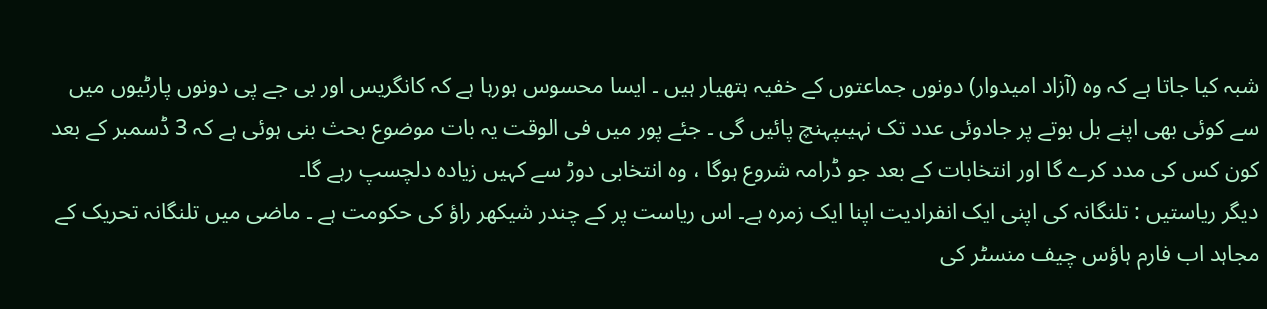شبہ کیا جاتا ہے کہ وہ (آزاد امیدوار) دونوں جماعتوں کے خفیہ ہتھیار ہیں ۔ ایسا محسوس ہورہا ہے کہ کانگریس اور بی جے پی دونوں پارٹیوں میں سے کوئی بھی اپنے بل بوتے پر جادوئی عدد تک نہیںپہنچ پائیں گی ۔ جئے پور میں فی الوقت یہ بات موضوع بحث بنی ہوئی ہے کہ 3 ڈسمبر کے بعد کون کس کی مدد کرے گا اور انتخابات کے بعد جو ڈرامہ شروع ہوگا ، وہ انتخابی دوڑ سے کہیں زیادہ دلچسپ رہے گا۔
دیگر ریاستیں : تلنگانہ کی اپنی ایک انفرادیت اپنا ایک زمرہ ہے۔ اس ریاست پر کے چندر شیکھر راؤ کی حکومت ہے ۔ ماضی میں تلنگانہ تحریک کے مجاہد اب فارم ہاؤس چیف منسٹر کی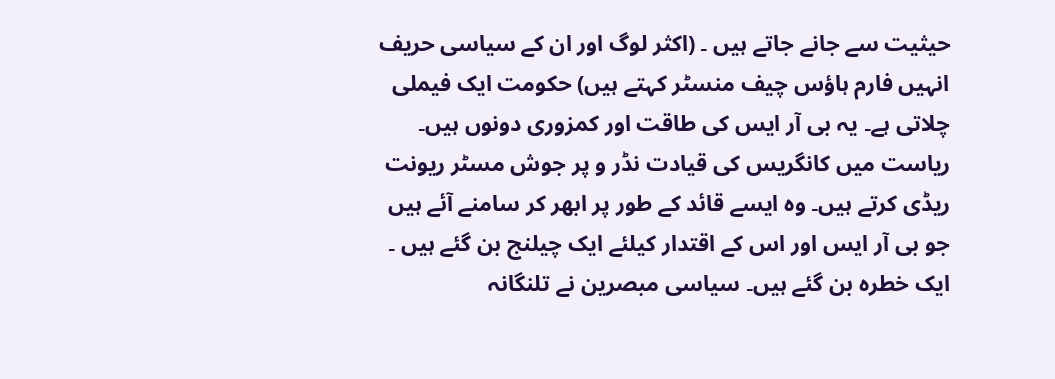حیثیت سے جانے جاتے ہیں ۔ (اکثر لوگ اور ان کے سیاسی حریف انہیں فارم ہاؤس چیف منسٹر کہتے ہیں) حکومت ایک فیملی چلاتی ہے۔ یہ بی آر ایس کی طاقت اور کمزوری دونوں ہیں۔ ریاست میں کانگریس کی قیادت نڈر و پر جوش مسٹر ریونت ریڈی کرتے ہیں۔ وہ ایسے قائد کے طور پر ابھر کر سامنے آئے ہیں جو بی آر ایس اور اس کے اقتدار کیلئے ایک چیلنج بن گئے ہیں ۔ ایک خطرہ بن گئے ہیں۔ سیاسی مبصرین نے تلنگانہ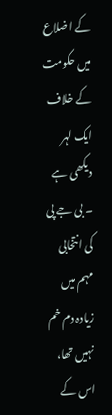کے اضلاع میں حکومت کے خلاف ایک لہر دیکھی ہے ۔ بی جے پی کی انتخابی مہم میں زیادہ دم خم نہیں تھا، اس کے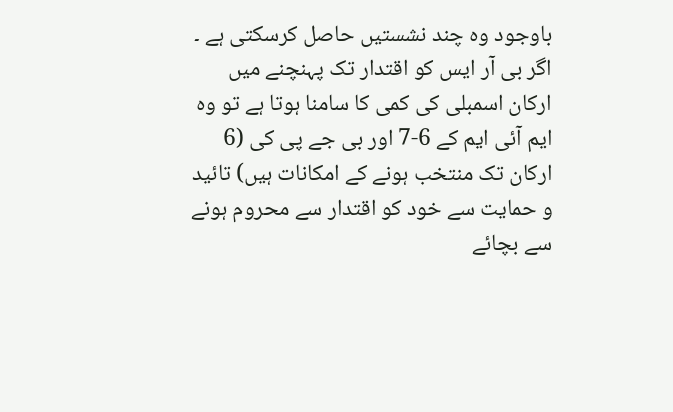باوجود وہ چند نشستیں حاصل کرسکتی ہے ۔ اگر بی آر ایس کو اقتدار تک پہنچنے میں ارکان اسمبلی کی کمی کا سامنا ہوتا ہے تو وہ ایم آئی ایم کے 6-7 اور بی جے پی کی (6 ارکان تک منتخب ہونے کے امکانات ہیں) تائید و حمایت سے خود کو اقتدار سے محروم ہونے سے بچائے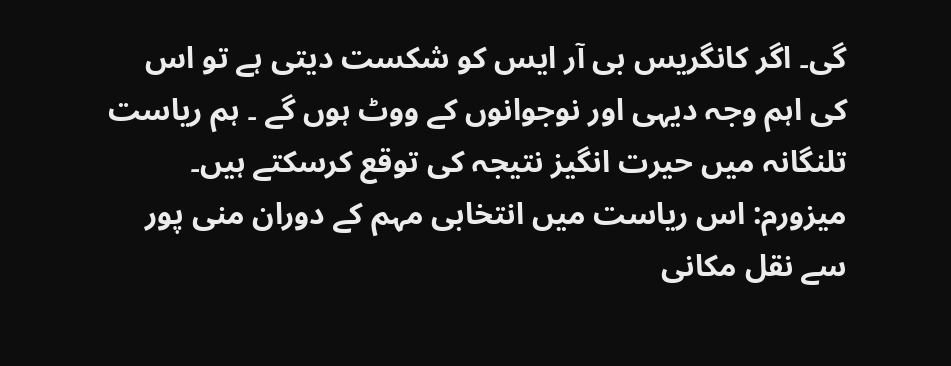گی۔ اگر کانگریس بی آر ایس کو شکست دیتی ہے تو اس کی اہم وجہ دیہی اور نوجوانوں کے ووٹ ہوں گے ۔ ہم ریاست تلنگانہ میں حیرت انگیز نتیجہ کی توقع کرسکتے ہیں۔
میزورم: اس ریاست میں انتخابی مہم کے دوران منی پور سے نقل مکانی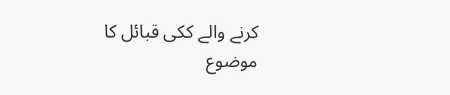کرنے والے ککی قبائل کا موضوع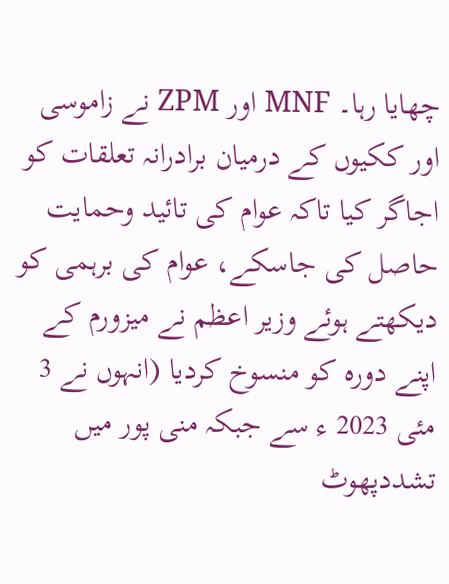چھایا رہا۔ MNF اور ZPM نے زاموسی اور ککیوں کے درمیان برادرانہ تعلقات کو اجاگر کیا تاکہ عوام کی تائید وحمایت حاصل کی جاسکے، عوام کی برہمی کو دیکھتے ہوئے وزیر اعظم نے میزورم کے اپنے دورہ کو منسوخ کردیا (انہوں نے 3 مئی 2023 ء سے جبکہ منی پور میں تشددپھوٹ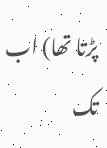پڑتا تھا) اب تک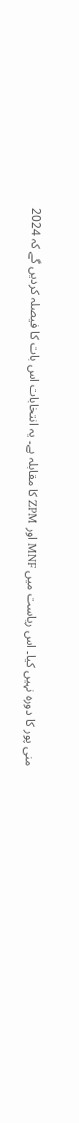منی پور کا دورہ نہیں کیا۔ اس ریاست میں MNF اور ZPM کا مقابلہ ہے۔ یہ انتخابات اس بات کا فیصلہ کردیں گے کہ 2024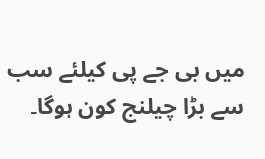میں بی جے پی کیلئے سب سے بڑا چیلنج کون ہوگا۔